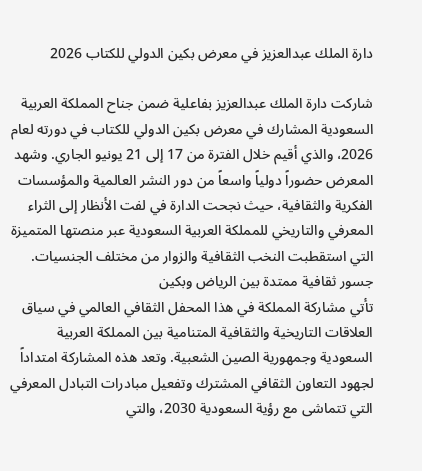دارة الملك عبدالعزيز في معرض بكين الدولي للكتاب 2026

شاركت دارة الملك عبدالعزيز بفاعلية ضمن جناح المملكة العربية السعودية المشارك في معرض بكين الدولي للكتاب في دورته لعام 2026، والذي أقيم خلال الفترة من 17 إلى 21 يونيو الجاري. وشهد المعرض حضوراً دولياً واسعاً من دور النشر العالمية والمؤسسات الفكرية والثقافية، حيث نجحت الدارة في لفت الأنظار إلى الثراء المعرفي والتاريخي للمملكة العربية السعودية عبر منصتها المتميزة التي استقطبت النخب الثقافية والزوار من مختلف الجنسيات.
جسور ثقافية ممتدة بين الرياض وبكين
تأتي مشاركة المملكة في هذا المحفل الثقافي العالمي في سياق العلاقات التاريخية والثقافية المتنامية بين المملكة العربية السعودية وجمهورية الصين الشعبية. وتعد هذه المشاركة امتداداً لجهود التعاون الثقافي المشترك وتفعيل مبادرات التبادل المعرفي التي تتماشى مع رؤية السعودية 2030، والتي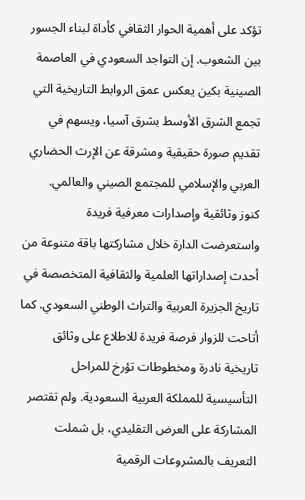تؤكد على أهمية الحوار الثقافي كأداة لبناء الجسور بين الشعوب. إن التواجد السعودي في العاصمة الصينية بكين يعكس عمق الروابط التاريخية التي تجمع الشرق الأوسط بشرق آسيا، ويسهم في تقديم صورة حقيقية ومشرقة عن الإرث الحضاري العربي والإسلامي للمجتمع الصيني والعالمي.
كنوز وثائقية وإصدارات معرفية فريدة
واستعرضت الدارة خلال مشاركتها باقة متنوعة من أحدث إصداراتها العلمية والثقافية المتخصصة في تاريخ الجزيرة العربية والتراث الوطني السعودي. كما أتاحت للزوار فرصة فريدة للاطلاع على وثائق تاريخية نادرة ومخطوطات تؤرخ للمراحل التأسيسية للمملكة العربية السعودية. ولم تقتصر المشاركة على العرض التقليدي، بل شملت التعريف بالمشروعات الرقمية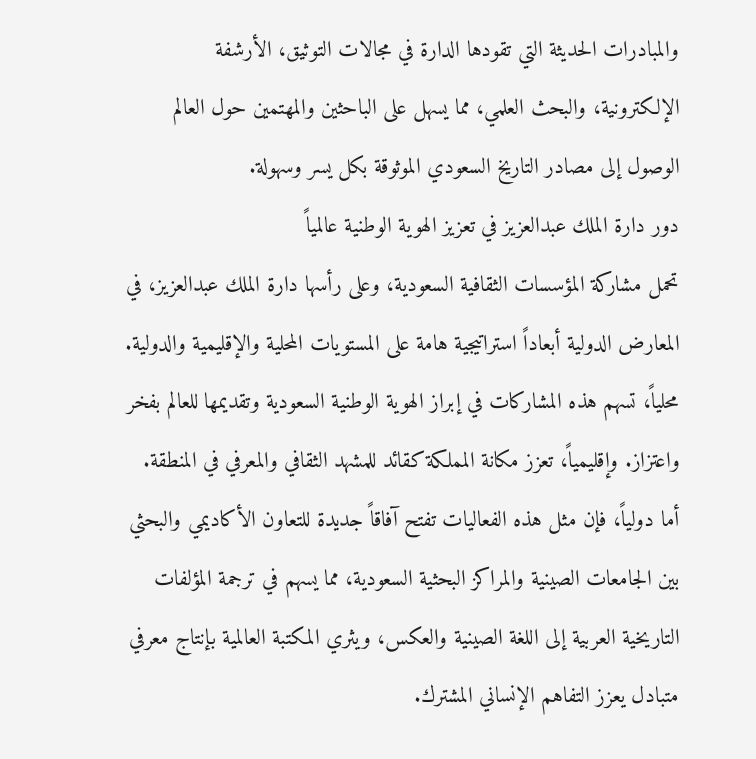والمبادرات الحديثة التي تقودها الدارة في مجالات التوثيق، الأرشفة الإلكترونية، والبحث العلمي، مما يسهل على الباحثين والمهتمين حول العالم الوصول إلى مصادر التاريخ السعودي الموثوقة بكل يسر وسهولة.
دور دارة الملك عبدالعزيز في تعزيز الهوية الوطنية عالمياً
تحمل مشاركة المؤسسات الثقافية السعودية، وعلى رأسها دارة الملك عبدالعزيز، في المعارض الدولية أبعاداً استراتيجية هامة على المستويات المحلية والإقليمية والدولية. محلياً، تسهم هذه المشاركات في إبراز الهوية الوطنية السعودية وتقديمها للعالم بفخر واعتزاز. وإقليمياً، تعزز مكانة المملكة كقائد للمشهد الثقافي والمعرفي في المنطقة. أما دولياً، فإن مثل هذه الفعاليات تفتح آفاقاً جديدة للتعاون الأكاديمي والبحثي بين الجامعات الصينية والمراكز البحثية السعودية، مما يسهم في ترجمة المؤلفات التاريخية العربية إلى اللغة الصينية والعكس، ويثري المكتبة العالمية بإنتاج معرفي متبادل يعزز التفاهم الإنساني المشترك.